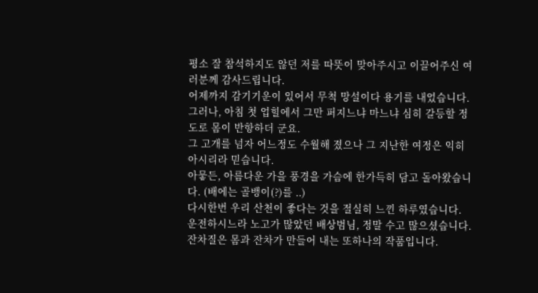평소 잘 참석하지도 않던 저를 따뜻이 맞아주시고 이끌어주신 여러분께 감사드립니다.
어제까지 감기기운이 있어서 무척 망설이다 용기를 내었습니다.
그러나, 아침 첫 업힐에서 그만 퍼지느냐 마느냐 심히 갈등할 정도로 몸이 반항하더 군요.
그 고개를 넘자 어느정도 수월해 졌으나 그 지난한 여정은 익히 아시리라 믿습니다.
아뭏든, 아름다운 가을 풍경을 가슴에 한가득히 담고 돌아왔습니다. (배에는 골뱅이(?)를 ..)
다시한번 우리 산천이 좋다는 것을 절실히 느낀 하루였습니다.
운전하시느라 노고가 많았던 배상범님, 정말 수고 많으셨습니다.
잔차질은 몸과 잔차가 만들어 내는 또하나의 작품입니다.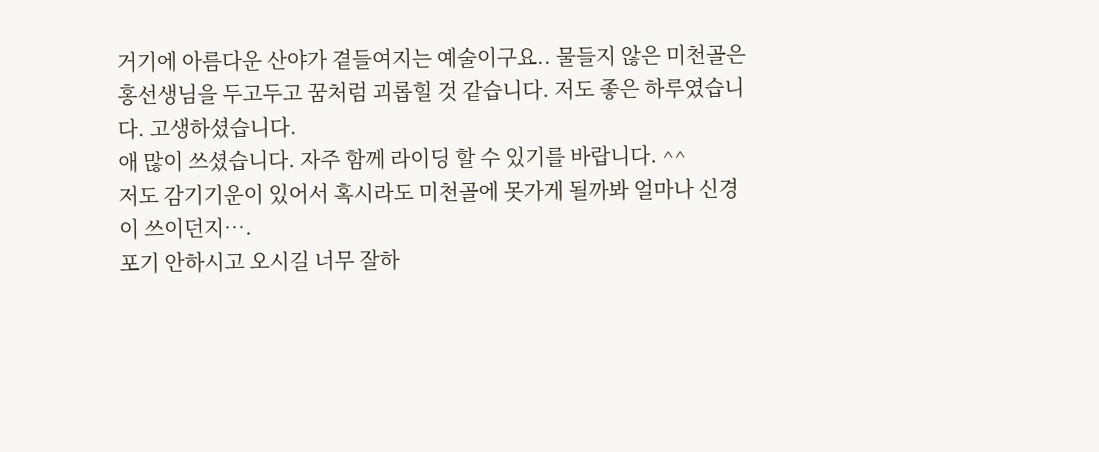거기에 아름다운 산야가 곁들여지는 예술이구요.. 물들지 않은 미천골은 홍선생님을 두고두고 꿈처럼 괴롭힐 것 같습니다. 저도 좋은 하루였습니다. 고생하셨습니다.
애 많이 쓰셨습니다. 자주 함께 라이딩 할 수 있기를 바랍니다. ^^
저도 감기기운이 있어서 혹시라도 미천골에 못가게 될까봐 얼마나 신경이 쓰이던지….
포기 안하시고 오시길 너무 잘하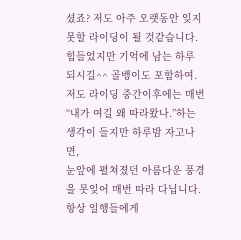셨죠? 저도 아주 오랫동안 잊지 못할 라이딩이 될 것같습니다.
힘들었지만 기억에 남는 하루 되시길^^ 골뱅이도 포함하여.
저도 라이딩 중간이후에는 매번 “내가 여길 왜 따라왔나.”하는 생각이 들지만 하루밤 자고나면,
눈앞에 펼쳐졌던 아름다운 풍경을 못잊어 매번 따라 다닙니다.
항상 일행들에게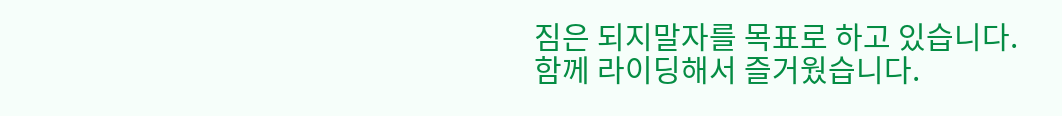짐은 되지말자를 목표로 하고 있습니다.
함께 라이딩해서 즐거웠습니다.